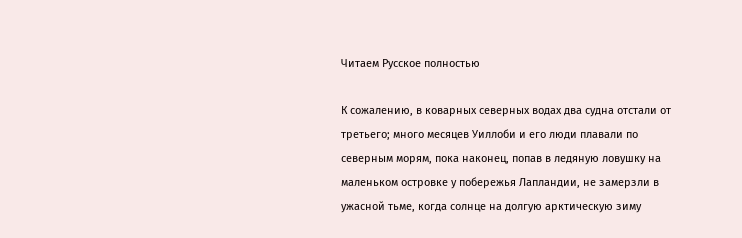Читаем Русское полностью

К сожалению, в коварных северных водах два судна отстали от третьего; много месяцев Уиллоби и его люди плавали по северным морям, пока наконец, попав в ледяную ловушку на маленьком островке у побережья Лапландии, не замерзли в ужасной тьме, когда солнце на долгую арктическую зиму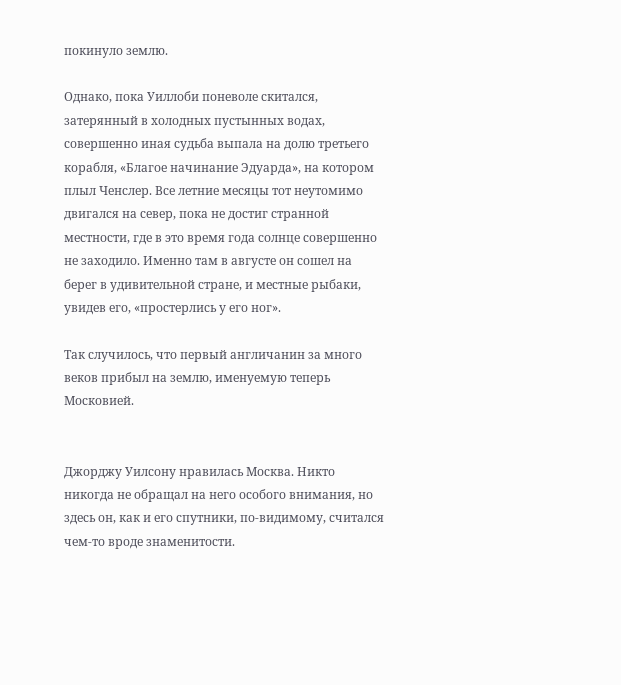покинуло землю.

Однако, пока Уиллоби поневоле скитался, затерянный в холодных пустынных водах, совершенно иная судьба выпала на долю третьего корабля, «Благое начинание Эдуарда», на котором плыл Ченслер. Все летние месяцы тот неутомимо двигался на север, пока не достиг странной местности, где в это время года солнце совершенно не заходило. Именно там в августе он сошел на берег в удивительной стране, и местные рыбаки, увидев его, «простерлись у его ног».

Так случилось, что первый англичанин за много веков прибыл на землю, именуемую теперь Московией.


Джорджу Уилсону нравилась Москва. Никто никогда не обращал на него особого внимания, но здесь он, как и его спутники, по-видимому, считался чем-то вроде знаменитости.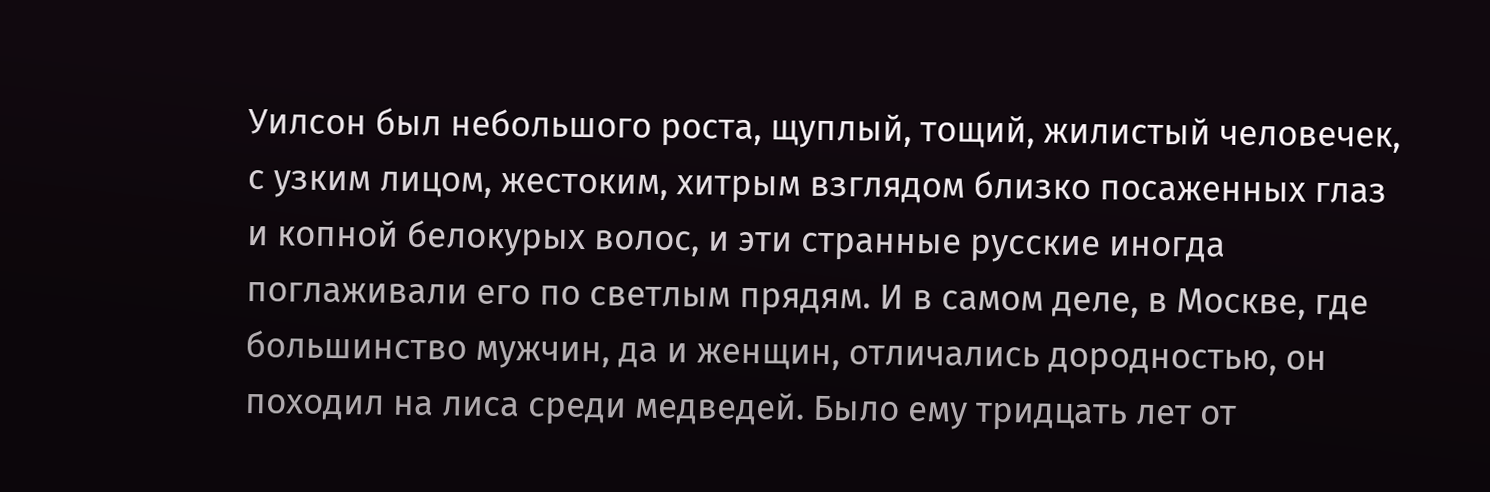Уилсон был небольшого роста, щуплый, тощий, жилистый человечек, с узким лицом, жестоким, хитрым взглядом близко посаженных глаз и копной белокурых волос, и эти странные русские иногда поглаживали его по светлым прядям. И в самом деле, в Москве, где большинство мужчин, да и женщин, отличались дородностью, он походил на лиса среди медведей. Было ему тридцать лет от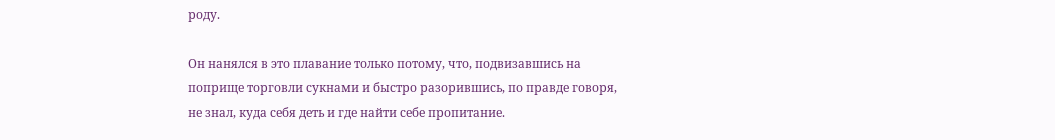роду.

Он нанялся в это плавание только потому, что, подвизавшись на поприще торговли сукнами и быстро разорившись, по правде говоря, не знал, куда себя деть и где найти себе пропитание.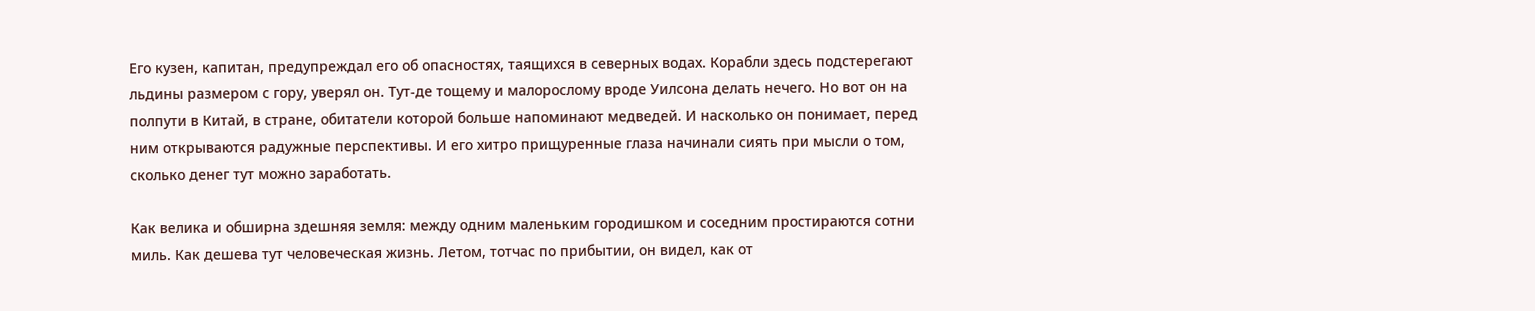Его кузен, капитан, предупреждал его об опасностях, таящихся в северных водах. Корабли здесь подстерегают льдины размером с гору, уверял он. Тут-де тощему и малорослому вроде Уилсона делать нечего. Но вот он на полпути в Китай, в стране, обитатели которой больше напоминают медведей. И насколько он понимает, перед ним открываются радужные перспективы. И его хитро прищуренные глаза начинали сиять при мысли о том, сколько денег тут можно заработать.

Как велика и обширна здешняя земля: между одним маленьким городишком и соседним простираются сотни миль. Как дешева тут человеческая жизнь. Летом, тотчас по прибытии, он видел, как от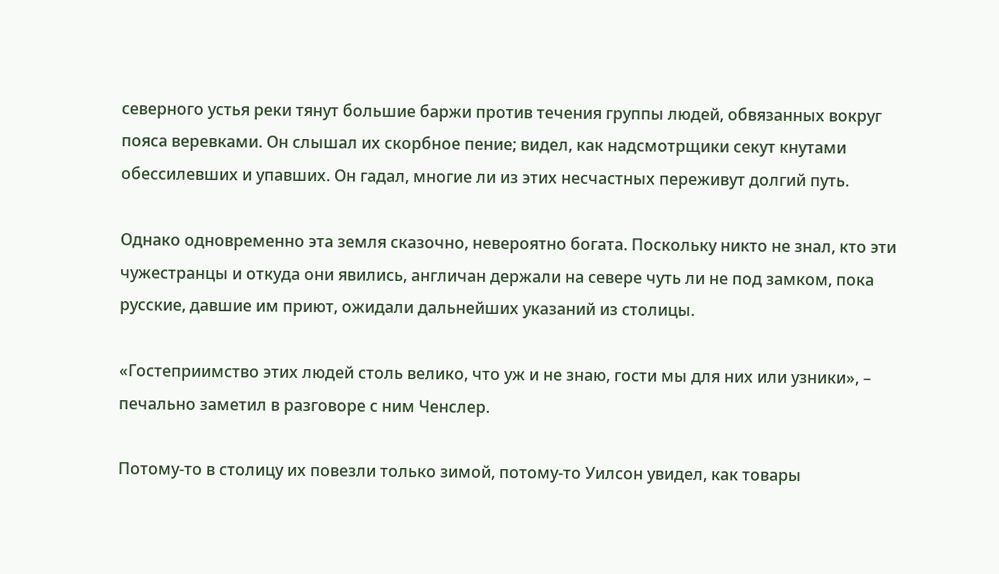северного устья реки тянут большие баржи против течения группы людей, обвязанных вокруг пояса веревками. Он слышал их скорбное пение; видел, как надсмотрщики секут кнутами обессилевших и упавших. Он гадал, многие ли из этих несчастных переживут долгий путь.

Однако одновременно эта земля сказочно, невероятно богата. Поскольку никто не знал, кто эти чужестранцы и откуда они явились, англичан держали на севере чуть ли не под замком, пока русские, давшие им приют, ожидали дальнейших указаний из столицы.

«Гостеприимство этих людей столь велико, что уж и не знаю, гости мы для них или узники», – печально заметил в разговоре с ним Ченслер.

Потому-то в столицу их повезли только зимой, потому-то Уилсон увидел, как товары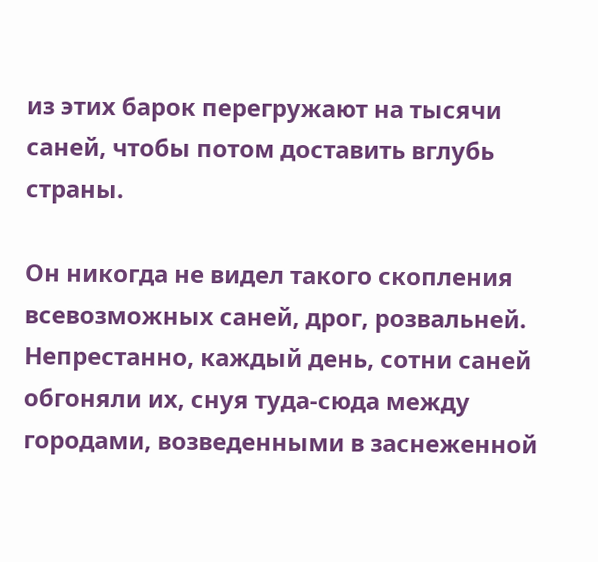из этих барок перегружают на тысячи саней, чтобы потом доставить вглубь страны.

Он никогда не видел такого скопления всевозможных саней, дрог, розвальней. Непрестанно, каждый день, сотни саней обгоняли их, снуя туда-сюда между городами, возведенными в заснеженной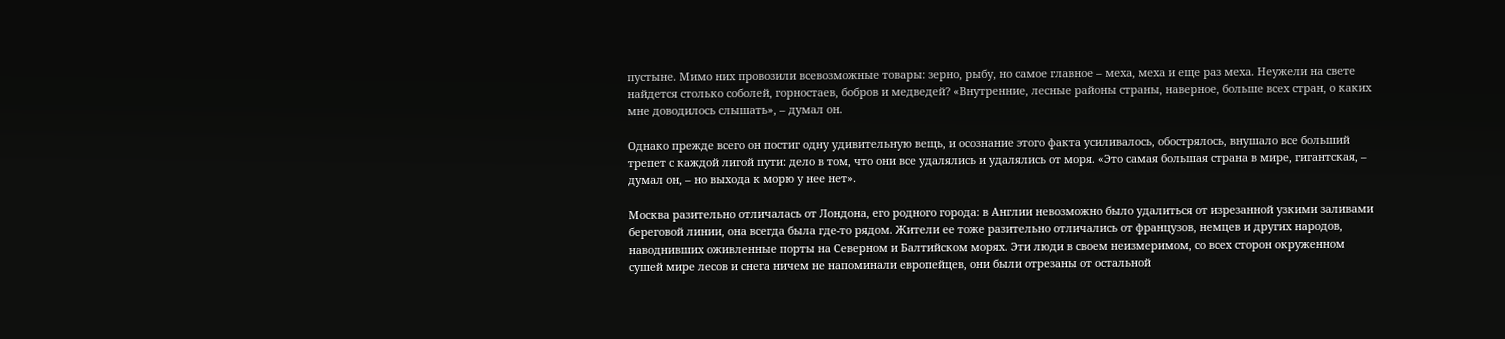пустыне. Мимо них провозили всевозможные товары: зерно, рыбу, но самое главное – меха, меха и еще раз меха. Неужели на свете найдется столько соболей, горностаев, бобров и медведей? «Внутренние, лесные районы страны, наверное, больше всех стран, о каких мне доводилось слышать», – думал он.

Однако прежде всего он постиг одну удивительную вещь, и осознание этого факта усиливалось, обострялось, внушало все больший трепет с каждой лигой пути: дело в том, что они все удалялись и удалялись от моря. «Это самая большая страна в мире, гигантская, – думал он, – но выхода к морю у нее нет».

Москва разительно отличалась от Лондона, его родного города: в Англии невозможно было удалиться от изрезанной узкими заливами береговой линии, она всегда была где-то рядом. Жители ее тоже разительно отличались от французов, немцев и других народов, наводнивших оживленные порты на Северном и Балтийском морях. Эти люди в своем неизмеримом, со всех сторон окруженном сушей мире лесов и снега ничем не напоминали европейцев, они были отрезаны от остальной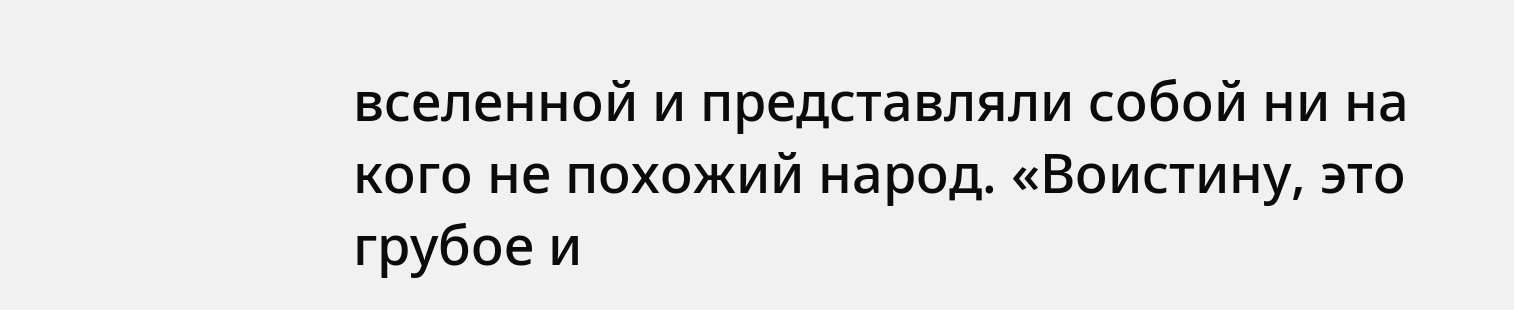вселенной и представляли собой ни на кого не похожий народ. «Воистину, это грубое и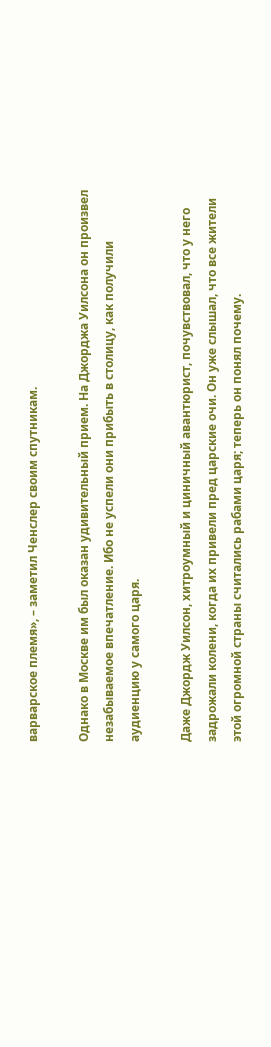варварское племя», – заметил Ченслер своим спутникам.

Однако в Москве им был оказан удивительный прием. На Джорджа Уилсона он произвел незабываемое впечатление. Ибо не успели они прибыть в столицу, как получили аудиенцию у самого царя.

Даже Джордж Уилсон, хитроумный и циничный авантюрист, почувствовал, что у него задрожали колени, когда их привели пред царские очи. Он уже слышал, что все жители этой огромной страны считались рабами царя; теперь он понял почему.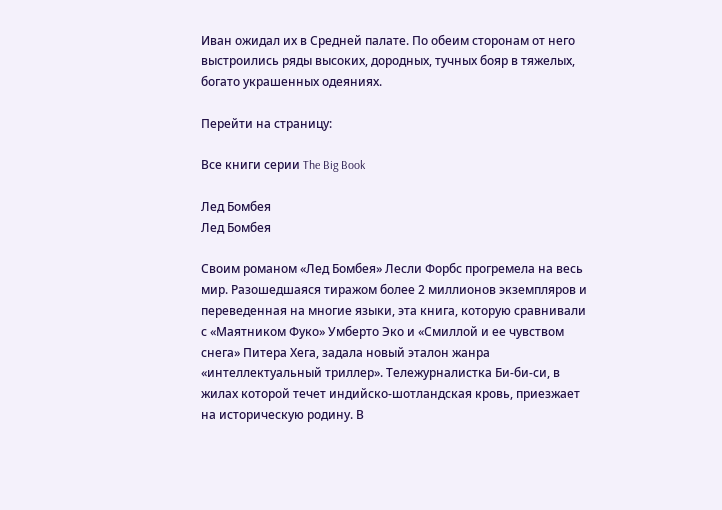Иван ожидал их в Средней палате. По обеим сторонам от него выстроились ряды высоких, дородных, тучных бояр в тяжелых, богато украшенных одеяниях.

Перейти на страницу:

Все книги серии The Big Book

Лед Бомбея
Лед Бомбея

Своим романом «Лед Бомбея» Лесли Форбс прогремела на весь мир. Разошедшаяся тиражом более 2 миллионов экземпляров и переведенная на многие языки, эта книга, которую сравнивали с «Маятником Фуко» Умберто Эко и «Смиллой и ее чувством снега» Питера Хега, задала новый эталон жанра «интеллектуальный триллер». Тележурналистка Би-би-си, в жилах которой течет индийско-шотландская кровь, приезжает на историческую родину. В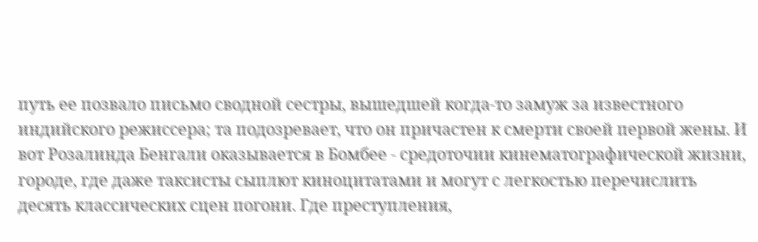путь ее позвало письмо сводной сестры, вышедшей когда-то замуж за известного индийского режиссера; та подозревает, что он причастен к смерти своей первой жены. И вот Розалинда Бенгали оказывается в Бомбее - средоточии кинематографической жизни, городе, где даже таксисты сыплют киноцитатами и могут с легкостью перечислить десять классических сцен погони. Где преступления,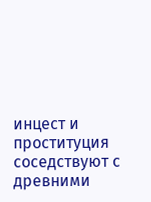инцест и проституция соседствуют с древними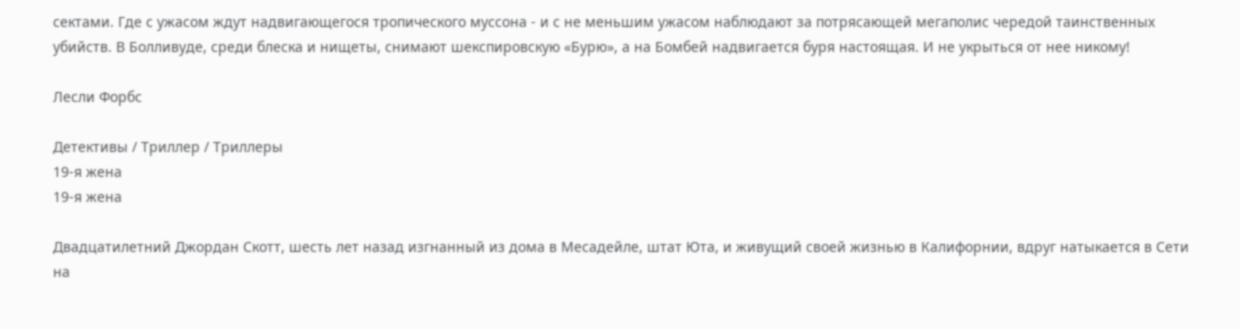сектами. Где с ужасом ждут надвигающегося тропического муссона - и с не меньшим ужасом наблюдают за потрясающей мегаполис чередой таинственных убийств. В Болливуде, среди блеска и нищеты, снимают шекспировскую «Бурю», а на Бомбей надвигается буря настоящая. И не укрыться от нее никому!

Лесли Форбс

Детективы / Триллер / Триллеры
19-я жена
19-я жена

Двадцатилетний Джордан Скотт, шесть лет назад изгнанный из дома в Месадейле, штат Юта, и живущий своей жизнью в Калифорнии, вдруг натыкается в Сети на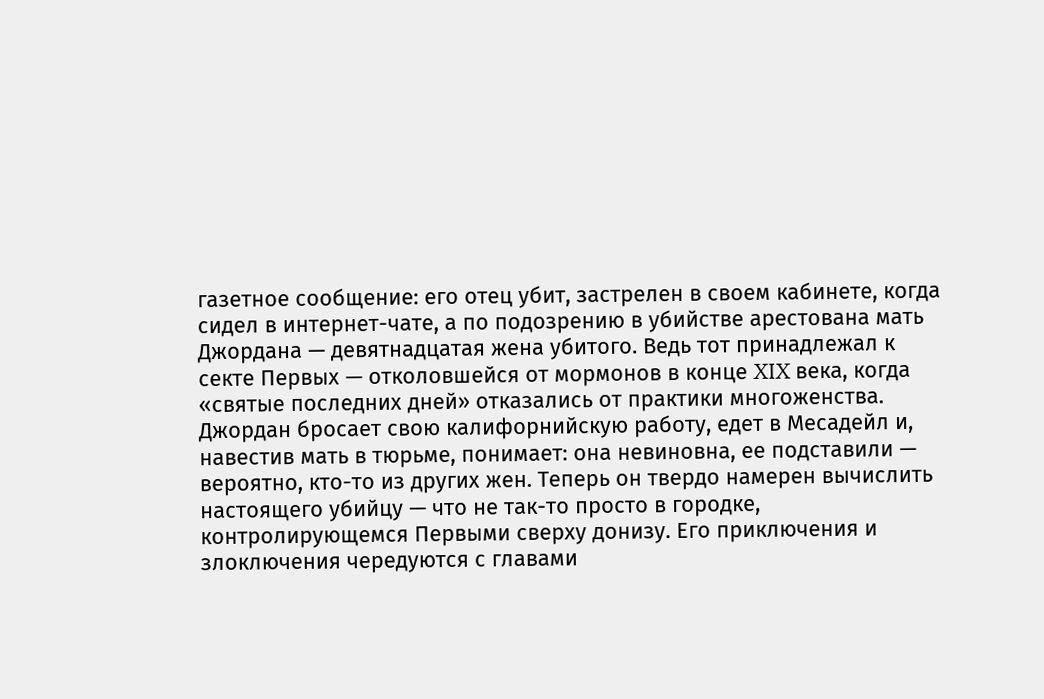газетное сообщение: его отец убит, застрелен в своем кабинете, когда сидел в интернет-чате, а по подозрению в убийстве арестована мать Джордана — девятнадцатая жена убитого. Ведь тот принадлежал к секте Первых — отколовшейся от мормонов в конце XIX века, когда «святые последних дней» отказались от практики многоженства. Джордан бросает свою калифорнийскую работу, едет в Месадейл и, навестив мать в тюрьме, понимает: она невиновна, ее подставили — вероятно, кто-то из других жен. Теперь он твердо намерен вычислить настоящего убийцу — что не так-то просто в городке, контролирующемся Первыми сверху донизу. Его приключения и злоключения чередуются с главами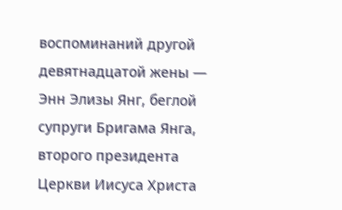воспоминаний другой девятнадцатой жены — Энн Элизы Янг, беглой супруги Бригама Янга, второго президента Церкви Иисуса Христа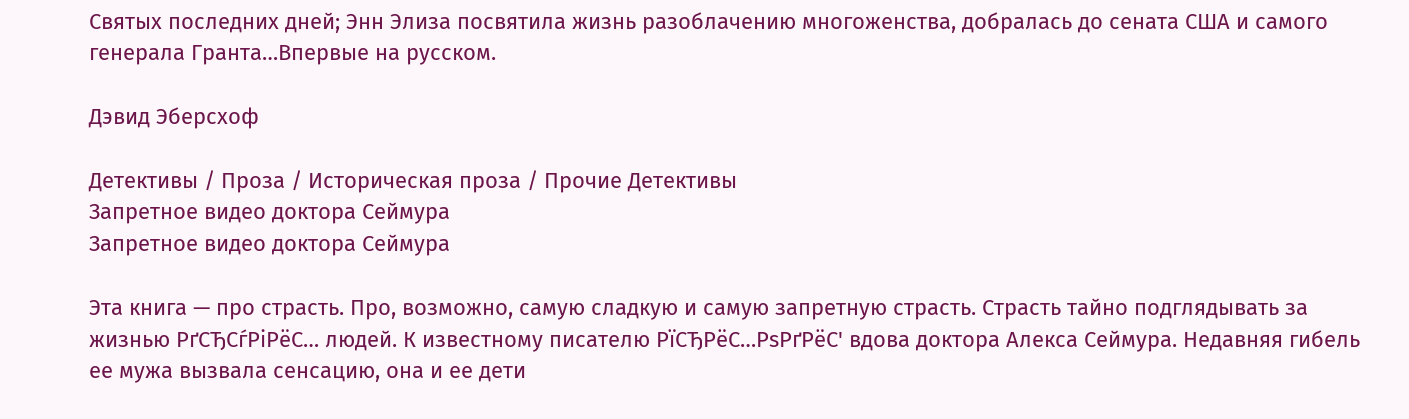Святых последних дней; Энн Элиза посвятила жизнь разоблачению многоженства, добралась до сената США и самого генерала Гранта…Впервые на русском.

Дэвид Эберсхоф

Детективы / Проза / Историческая проза / Прочие Детективы
Запретное видео доктора Сеймура
Запретное видео доктора Сеймура

Эта книга — про страсть. Про, возможно, самую сладкую и самую запретную страсть. Страсть тайно подглядывать за жизнью РґСЂСѓРіРёС… людей. К известному писателю РїСЂРёС…РѕРґРёС' вдова доктора Алекса Сеймура. Недавняя гибель ее мужа вызвала сенсацию, она и ее дети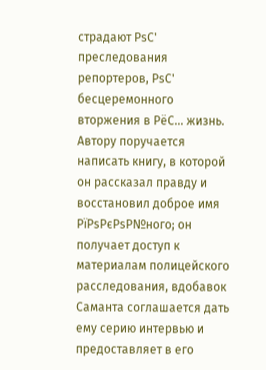страдают РѕС' преследования репортеров, РѕС' бесцеремонного вторжения в РёС… жизнь. Автору поручается написать книгу, в которой он рассказал правду и восстановил доброе имя РїРѕРєРѕР№ного; он получает доступ к материалам полицейского расследования, вдобавок Саманта соглашается дать ему серию интервью и предоставляет в его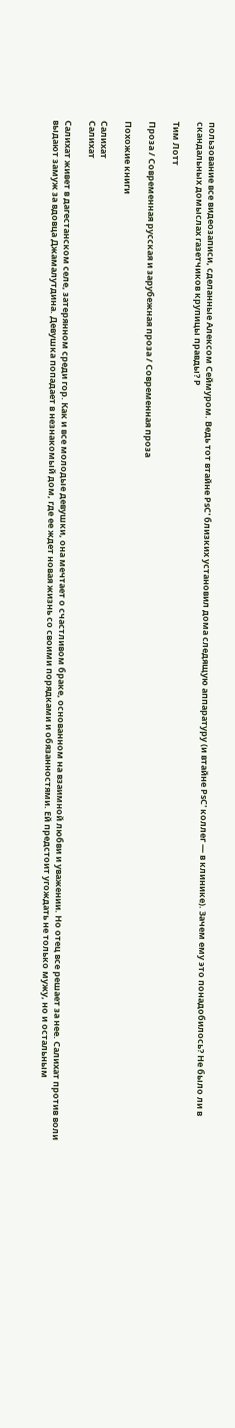пользование все видеозаписи, сделанные Алексом Сеймуром. Ведь тот втайне РѕС' близких установил дома следящую аппаратуру (и втайне РѕС' коллег — в клинике). Зачем ему это понадобилось? Не было ли в скандальных домыслах газетчиков крупицы правды? Р

Тим Лотт

Проза / Современная русская и зарубежная проза / Современная проза

Похожие книги

Салихат
Салихат

Салихат живет в дагестанском селе, затерянном среди гор. Как и все молодые девушки, она мечтает о счастливом браке, основанном на взаимной любви и уважении. Но отец все решает за нее. Салихат против воли выдают замуж за вдовца Джамалутдина. Девушка попадает в незнакомый дом, где ее ждет новая жизнь со своими порядками и обязанностями. Ей предстоит угождать не только мужу, но и остальным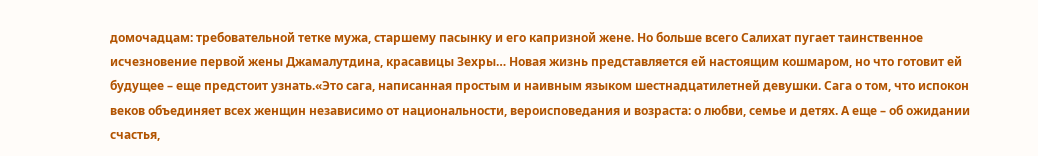домочадцам: требовательной тетке мужа, старшему пасынку и его капризной жене. Но больше всего Салихат пугает таинственное исчезновение первой жены Джамалутдина, красавицы Зехры… Новая жизнь представляется ей настоящим кошмаром, но что готовит ей будущее – еще предстоит узнать.«Это сага, написанная простым и наивным языком шестнадцатилетней девушки. Сага о том, что испокон веков объединяет всех женщин независимо от национальности, вероисповедания и возраста: о любви, семье и детях. А еще – об ожидании счастья,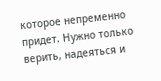которое непременно придет. Нужно только верить, надеяться и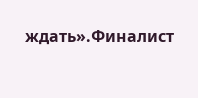ждать».Финалист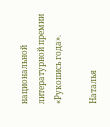национальной литературной премии «Рукопись года».

Наталья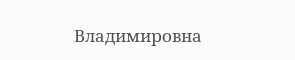Владимировна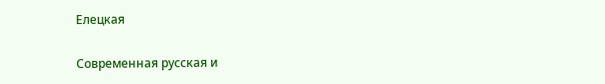Елецкая

Современная русская и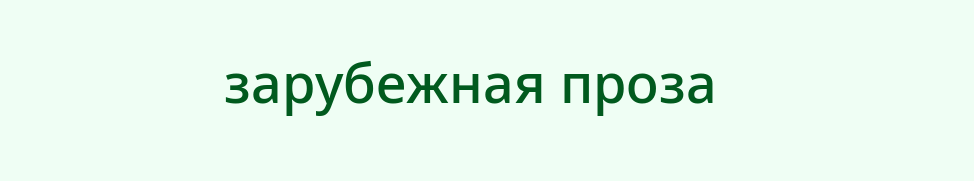зарубежная проза